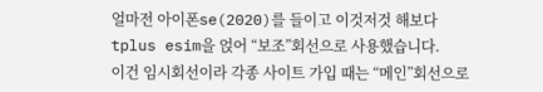얼마전 아이폰se(2020)를 들이고 이것저것 해보다
tplus esim을 얹어 “보조”회선으로 사용했습니다.
이건 임시회선이라 각종 사이트 가입 때는 “메인”회선으로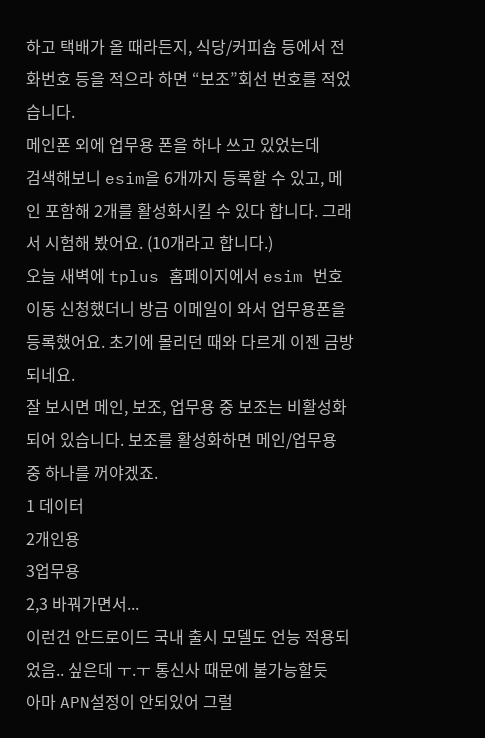하고 택배가 올 때라든지, 식당/커피숍 등에서 전화번호 등을 적으라 하면 “보조”회선 번호를 적었습니다.
메인폰 외에 업무용 폰을 하나 쓰고 있었는데
검색해보니 esim을 6개까지 등록할 수 있고, 메인 포함해 2개를 활성화시킬 수 있다 합니다. 그래서 시험해 봤어요. (10개라고 합니다.)
오늘 새벽에 tplus 홈페이지에서 esim 번호이동 신청했더니 방금 이메일이 와서 업무용폰을 등록했어요. 초기에 몰리던 때와 다르게 이젠 금방 되네요.
잘 보시면 메인, 보조, 업무용 중 보조는 비활성화되어 있습니다. 보조를 활성화하면 메인/업무용 중 하나를 꺼야겠죠.
1 데이터
2개인용
3업무용
2,3 바꿔가면서...
이런건 안드로이드 국내 출시 모델도 언능 적용되었음.. 싶은데 ㅜ.ㅜ 통신사 때문에 불가능할듯
아마 APN설정이 안되있어 그럴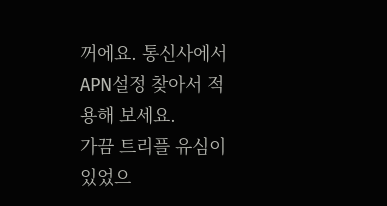꺼에요. 통신사에서 APN설정 찾아서 적용해 보세요.
가끔 트리플 유심이 있었으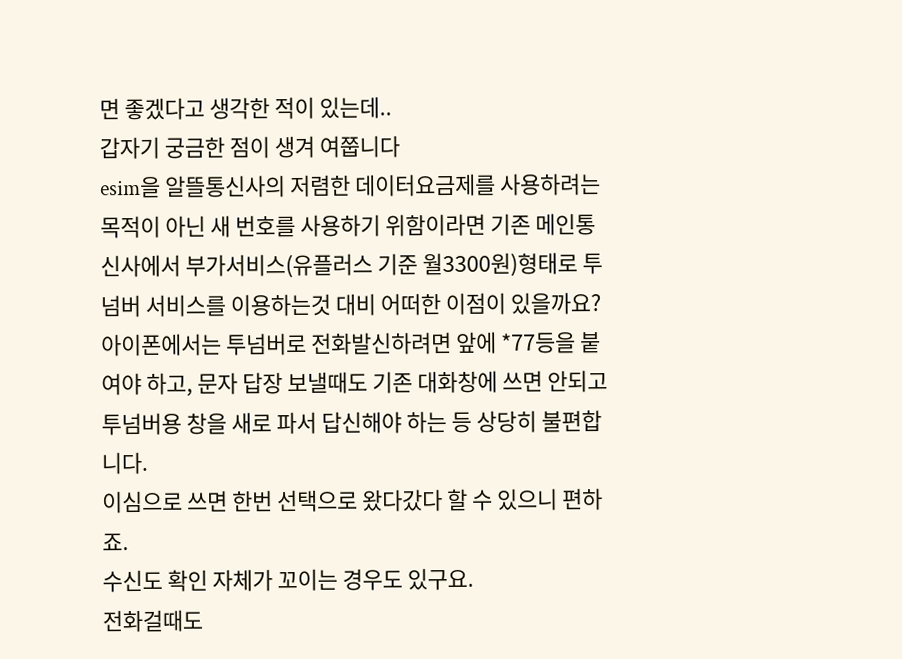면 좋겠다고 생각한 적이 있는데..
갑자기 궁금한 점이 생겨 여쭙니다
esim을 알뜰통신사의 저렴한 데이터요금제를 사용하려는 목적이 아닌 새 번호를 사용하기 위함이라면 기존 메인통신사에서 부가서비스(유플러스 기준 월3300원)형태로 투넘버 서비스를 이용하는것 대비 어떠한 이점이 있을까요?
아이폰에서는 투넘버로 전화발신하려면 앞에 *77등을 붙여야 하고, 문자 답장 보낼때도 기존 대화창에 쓰면 안되고 투넘버용 창을 새로 파서 답신해야 하는 등 상당히 불편합니다.
이심으로 쓰면 한번 선택으로 왔다갔다 할 수 있으니 편하죠.
수신도 확인 자체가 꼬이는 경우도 있구요.
전화걸때도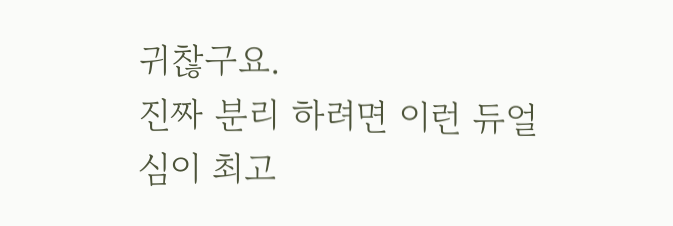귀찮구요.
진짜 분리 하려면 이런 듀얼심이 최고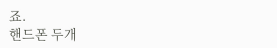죠.
핸드폰 두개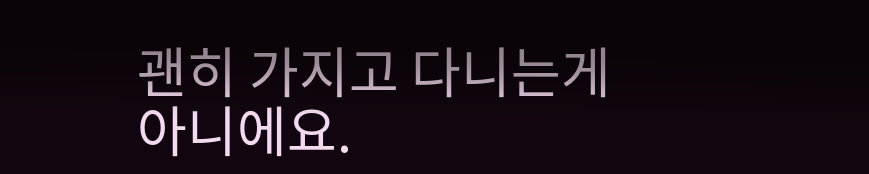괜히 가지고 다니는게 아니에요.